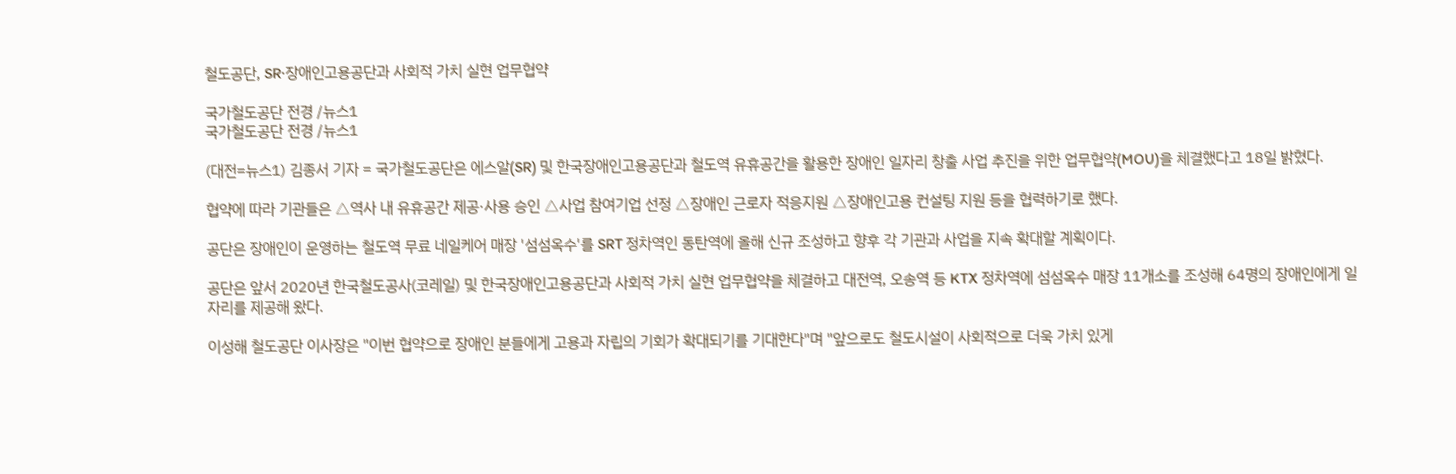철도공단, SR·장애인고용공단과 사회적 가치 실현 업무협약

국가철도공단 전경 /뉴스1
국가철도공단 전경 /뉴스1

(대전=뉴스1) 김종서 기자 = 국가철도공단은 에스알(SR) 및 한국장애인고용공단과 철도역 유휴공간을 활용한 장애인 일자리 창출 사업 추진을 위한 업무협약(MOU)을 체결했다고 18일 밝혔다.

협약에 따라 기관들은 △역사 내 유휴공간 제공·사용 승인 △사업 참여기업 선정 △장애인 근로자 적응지원 △장애인고용 컨설팅 지원 등을 협력하기로 했다.

공단은 장애인이 운영하는 철도역 무료 네일케어 매장 '섬섬옥수'를 SRT 정차역인 동탄역에 올해 신규 조성하고 향후 각 기관과 사업을 지속 확대할 계획이다.

공단은 앞서 2020년 한국철도공사(코레일) 및 한국장애인고용공단과 사회적 가치 실현 업무협약을 체결하고 대전역, 오송역 등 KTX 정차역에 섬섬옥수 매장 11개소를 조성해 64명의 장애인에게 일자리를 제공해 왔다.

이성해 철도공단 이사장은 "이번 협약으로 장애인 분들에게 고용과 자립의 기회가 확대되기를 기대한다"며 "앞으로도 철도시설이 사회적으로 더욱 가치 있게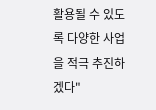활용될 수 있도록 다양한 사업을 적극 추진하겠다"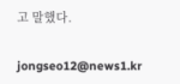고 말했다.

jongseo12@news1.kr